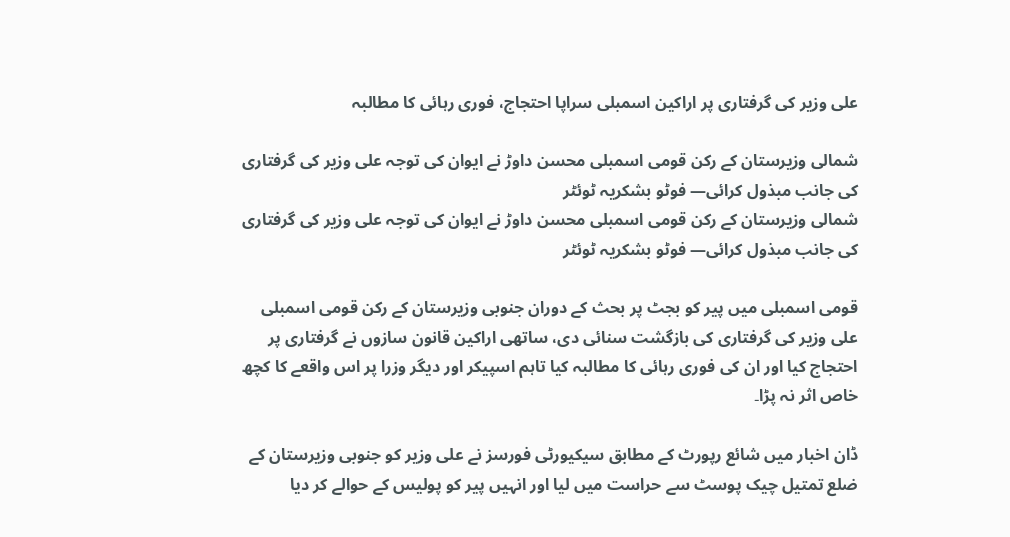علی وزیر کی گرفتاری پر اراکین اسمبلی سراپا احتجاج، فوری رہائی کا مطالبہ

شمالی وزیرستان کے رکن قومی اسمبلی محسن داوڑ نے ایوان کی توجہ علی وزیر کی گرفتاری کی جانب مبذول کرائی— فوٹو بشکریہ ٹوئٹر
شمالی وزیرستان کے رکن قومی اسمبلی محسن داوڑ نے ایوان کی توجہ علی وزیر کی گرفتاری کی جانب مبذول کرائی— فوٹو بشکریہ ٹوئٹر

قومی اسمبلی میں پیر کو بجٹ پر بحث کے دوران جنوبی وزیرستان کے رکن قومی اسمبلی علی وزیر کی گرفتاری کی بازگشت سنائی دی، ساتھی اراکین قانون سازوں نے گرفتاری پر احتجاج کیا اور ان کی فوری رہائی کا مطالبہ کیا تاہم اسپیکر اور دیگر وزرا پر اس واقعے کا کچھ خاص اثر نہ پڑا۔

ڈان اخبار میں شائع رپورٹ کے مطابق سیکیورٹی فورسز نے علی وزیر کو جنوبی وزیرستان کے ضلع تمتیل چیک پوسٹ سے حراست میں لیا اور انہیں پیر کو پولیس کے حوالے کر دیا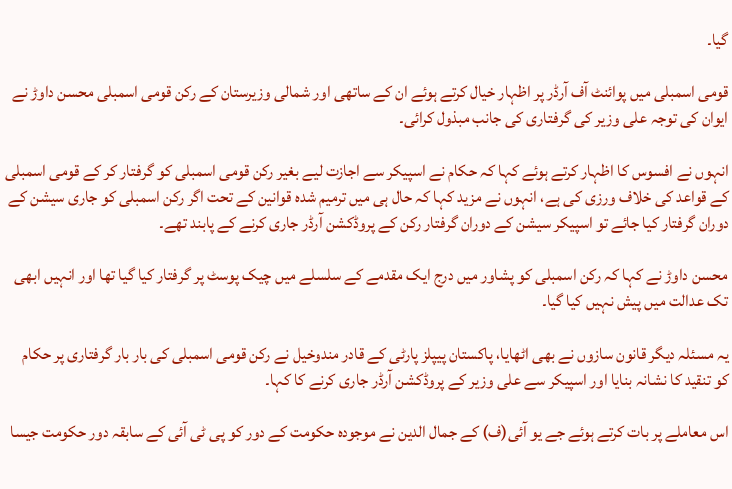گیا۔

قومی اسمبلی میں پوائنٹ آف آرڈر پر اظہار خیال کرتے ہوئے ان کے ساتھی اور شمالی وزیرستان کے رکن قومی اسمبلی محسن داوڑ نے ایوان کی توجہ علی وزیر کی گرفتاری کی جانب مبذول کرائی۔

انہوں نے افسوس کا اظہار کرتے ہوئے کہا کہ حکام نے اسپیکر سے اجازت لیے بغیر رکن قومی اسمبلی کو گرفتار کر کے قومی اسمبلی کے قواعد کی خلاف ورزی کی ہے، انہوں نے مزید کہا کہ حال ہی میں ترمیم شدہ قوانین کے تحت اگر رکن اسمبلی کو جاری سیشن کے دوران گرفتار کیا جائے تو اسپیکر سیشن کے دوران گرفتار رکن کے پروڈکشن آرڈر جاری کرنے کے پابند تھے۔

محسن داوڑ نے کہا کہ رکن اسمبلی کو پشاور میں درج ایک مقدمے کے سلسلے میں چیک پوسٹ پر گرفتار کیا گیا تھا اور انہیں ابھی تک عدالت میں پیش نہیں کیا گیا۔

یہ مسئلہ دیگر قانون سازوں نے بھی اٹھایا، پاکستان پیپلز پارٹی کے قادر مندوخیل نے رکن قومی اسمبلی کی بار بار گرفتاری پر حکام کو تنقید کا نشانہ بنایا اور اسپیکر سے علی وزیر کے پروڈکشن آرڈر جاری کرنے کا کہا۔

اس معاملے پر بات کرتے ہوئے جے یو آئی(ف) کے جمال الدین نے موجودہ حکومت کے دور کو پی ٹی آئی کے سابقہ دور حکومت جیسا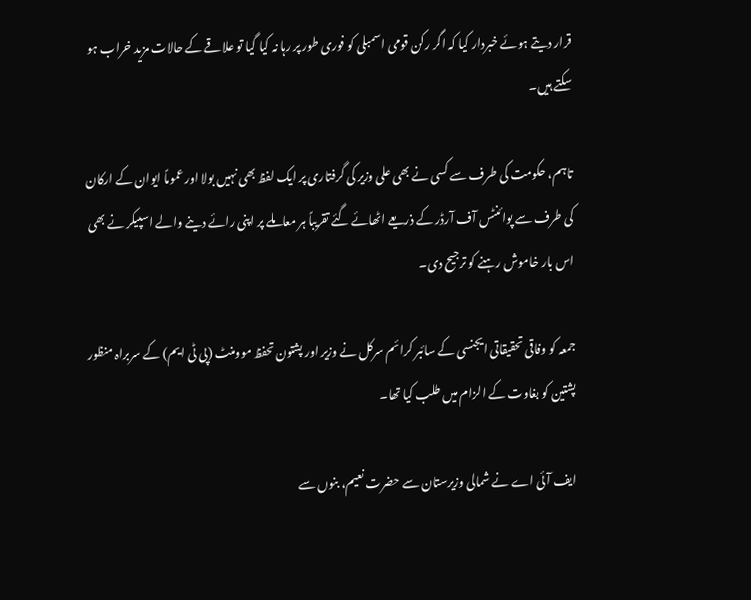قرار دیتے ہوئے خبردار کیا کہ اگر رکن قومی اسمبلی کو فوری طور پر رہا نہ کیا گیا تو علاقے کے حالات مزید خراب ہو سکتے ہیں۔

تاہم، حکومت کی طرف سے کسی نے بھی علی وزیر کی گرفتاری پر ایک لفظ بھی نہیں بولا اور عموماً ایوان کے ارکان کی طرف سے پوائنٹس آف آرڈر کے ذریعے اٹھائے گئے تقریباً ہر معاملے پر اپنی رائے دینے والے اسپیکر نے بھی اس بار خاموش رہنے کو ترجیح دی۔

جمعہ کو وفاقی تحقیقاتی ایجنسی کے سائبر کرائم سرکل نے وزیر اور پشتون تحفظ موومنٹ (پی ٹی ایم) کے سربراہ منظور پشتین کو بغاوت کے الزام میں طلب کیا تھا۔

ایف آئی اے نے شمالی وزیرستان سے حضرت نعیم، بنوں سے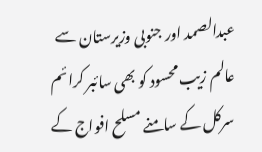عبدالصمد اور جنوبی وزیرستان سے عالم زیب محسود کو بھی سائبر کرائم سرکل کے سامنے مسلح افواج کے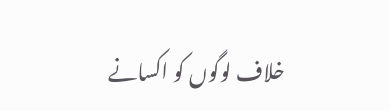خلاف لوگوں کو اکسانے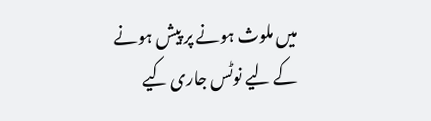میں ملوث ہونے پر پیش ہونے کے لیے نوٹس جاری کیے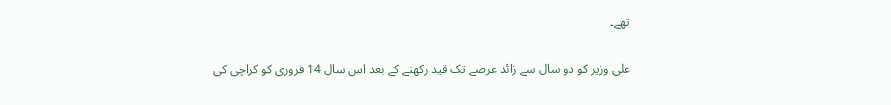تھے۔

علی وزیر کو دو سال سے زائد عرصے تک قید رکھنے کے بعد اس سال 14 فروری کو کراچی کی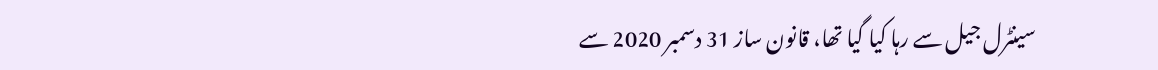سینٹرل جیل سے رہا کیا گیا تھا، قانون ساز 31 دسمبر 2020 سے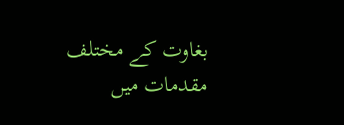بغاوت کے مختلف مقدمات میں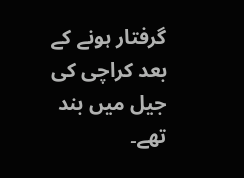گرفتار ہونے کے بعد کراچی کی جیل میں بند تھے۔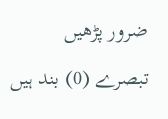ضرور پڑھیں

تبصرے (0) بند ہیں